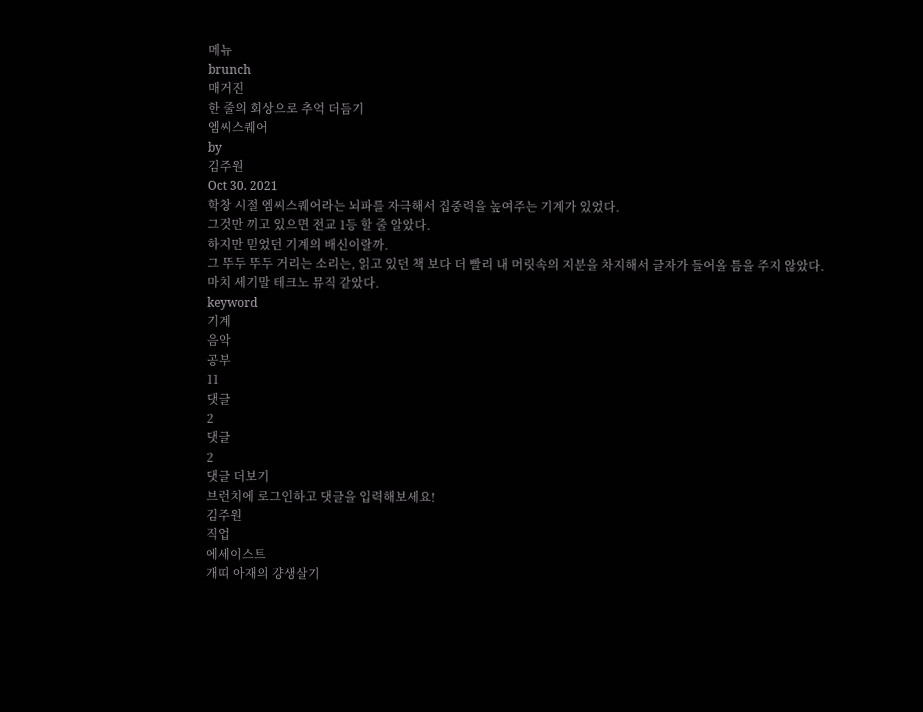메뉴
brunch
매거진
한 줄의 회상으로 추억 더듬기
엠씨스퀘어
by
김주원
Oct 30. 2021
학창 시절 엠씨스퀘어라는 뇌파를 자극해서 집중력을 높여주는 기계가 있었다.
그것만 끼고 있으면 전교 1등 할 줄 알았다.
하지만 믿었던 기계의 배신이랄까.
그 뚜두 뚜두 거리는 소리는, 읽고 있던 책 보다 더 빨리 내 머릿속의 지분을 차지해서 글자가 들어올 틈을 주지 않았다.
마치 세기말 테크노 뮤직 같았다.
keyword
기계
음악
공부
11
댓글
2
댓글
2
댓글 더보기
브런치에 로그인하고 댓글을 입력해보세요!
김주원
직업
에세이스트
개띠 아재의 걍생살기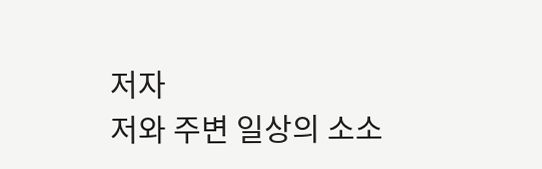저자
저와 주변 일상의 소소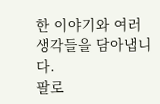한 이야기와 여러 생각들을 담아냅니다.
팔로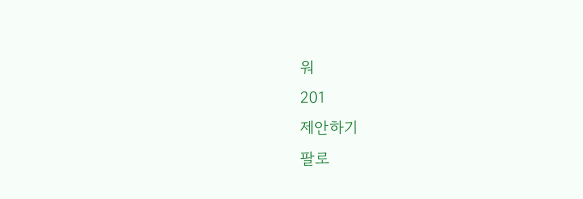워
201
제안하기
팔로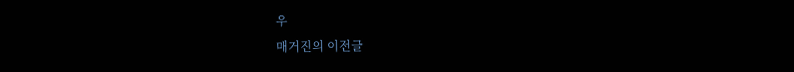우
매거진의 이전글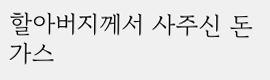할아버지께서 사주신 돈가스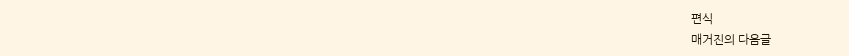편식
매거진의 다음글